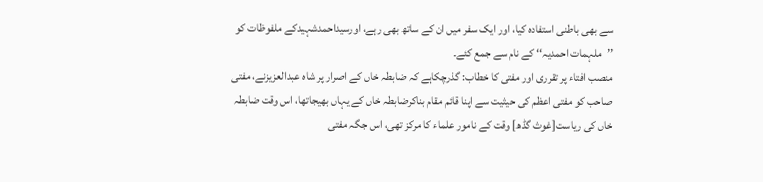سے بھی باطنی استفادہ کیا، اور ایک سفر میں ان کے ساتھ بھی رہے، اورسیداحمدشہیدکے ملفوظات کو ’’ملہمات احمدیہ‘‘ کے نام سے جمع کئے۔
منصب افتاء پر تقرری اور مفتی کا خطاب: گذرچکاہے کہ ضابطہ خاں کے اصرار پر شاہ عبدالعزیزنے، مفتی صاحب کو مفتی اعظم کی حیثیت سے اپنا قائم مقام بناکرضابطہ خاں کے یہاں بھیجاتھا، اس وقت ضابطہ خاں کی ریاست[غوث گڈھ] وقت کے نامور علماء کا مرکز تھی، اس جگہ مفتی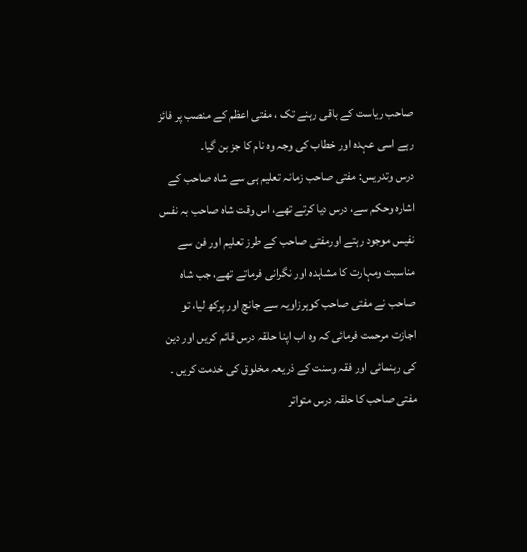صاحب ریاست کے باقی رہنے تک ، مفتی اعظم کے منصب پر فائز رہے اسی عہدہ اور خطاب کی وجہ وہ نام کا جز بن گیا۔
درس وتدریس: مفتی صاحب زمانہ تعلیم ہی سے شاہ صاحب کے اشارہ وحکم سے، درس دیا کرتے تھے، اس وقت شاہ صاحب بہ نفس نفیس موجود رہتے اورمفتی صاحب کے طرز تعلیم اور فن سے مناسبت ومہارت کا مشاہدہ اور نگرانی فرماتے تھے، جب شاہ صاحب نے مفتی صاحب کوہرزاویہ سے جانچ اور پرکھ لیا، تو اجازت مرحمت فرمائی کہ وہ اب اپنا حلقہ درس قائم کریں اور دین کی رہنمائی اور فقہ وسنت کے ذریعہ مخلوق کی خدمت کریں ۔
مفتی صاحب کا حلقہ درس متواتر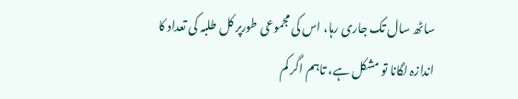ساٹھ سال تک جاری رہا، اس کی مجموعی طورپر کل طلبہ کی تعداد کا اندازہ لگانا تو مشکل ہے، تاہم اگر کم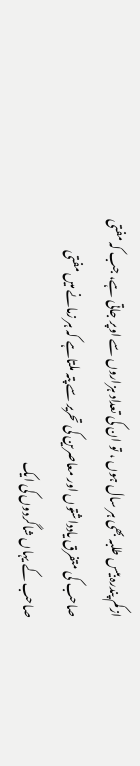ازکم پندرہ بیس طلبہ بھی ہر سال ہوں ، تو ان کی تعداد ہزاروں سے اوپر جاتی ہے، جب کہ مفتی صاحب کی متفرق یادداشتوں اور معاصرین کی تحریر سے پتہ ملتاہے کہ ہر زمانے میں مفتی صاحب کے یہاں شاگردوں کی ایک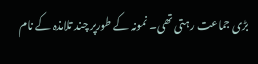بڑی جماعت رہتی تھی۔ نمونہ کے طورپر چند تلامذہ کے نام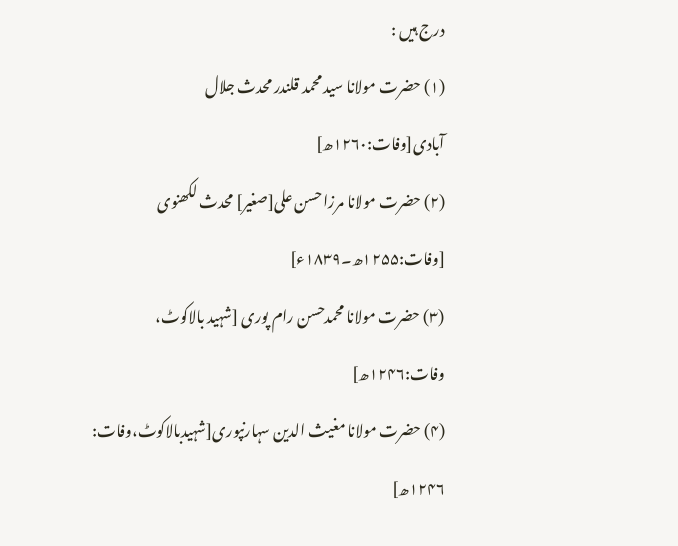درج ہیں :
(۱) حضرت مولانا سید محمد قلندر محدث جلال آبادی[وفات:۱۲۶۰ھ]
(۲) حضرت مولانا مرزاحسن علی[صغیر] محدث لکھنوی [وفات:۱۲۵۵ھ۔۱۸۳۹ء]
(۳) حضرت مولانا محمدحسن رام پوری [شہید بالاکوٹ، وفات:۱۲۴۶ھ]
(۴) حضرت مولانا مغیث الدین سہارنپوری[شہیدبالاکوٹ،وفات: ۱۲۴۶ھ]